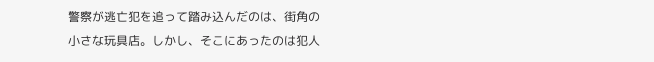警察が逃亡犯を追って踏み込んだのは、街角の小さな玩具店。しかし、そこにあったのは犯人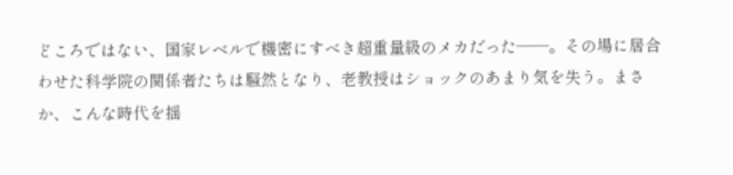どころではない、国家レベルで機密にすべき超重量級のメカだった――。その場に居合わせた科学院の関係者たちは騒然となり、老教授はショックのあまり気を失う。まさか、こんな時代を揺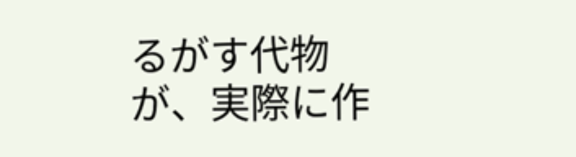るがす代物が、実際に作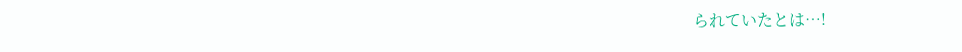られていたとは…!